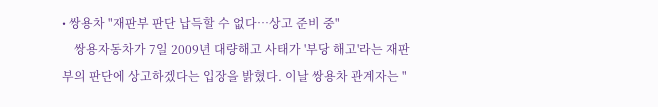• 쌍용차 "재판부 판단 납득할 수 없다…상고 준비 중"
    쌍용자동차가 7일 2009년 대량해고 사태가 '부당 해고'라는 재판부의 판단에 상고하겠다는 입장을 밝혔다. 이날 쌍용차 관계자는 "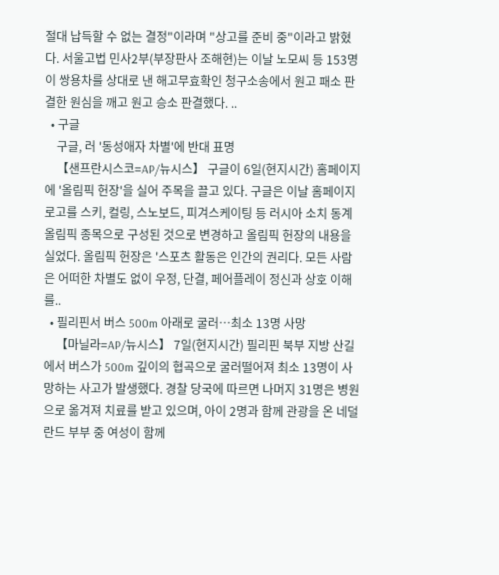절대 납득할 수 없는 결정"이라며 "상고를 준비 중"이라고 밝혔다. 서울고법 민사2부(부장판사 조해현)는 이날 노모씨 등 153명이 쌍용차를 상대로 낸 해고무효확인 청구소송에서 원고 패소 판결한 원심을 깨고 원고 승소 판결했다. ..
  • 구글
    구글, 러 '동성애자 차별'에 반대 표명
    【샌프란시스코=AP/뉴시스】 구글이 6일(현지시간) 홈페이지에 '올림픽 헌장'을 실어 주목을 끌고 있다. 구글은 이날 홈페이지 로고를 스키, 컬링, 스노보드, 피겨스케이팅 등 러시아 소치 동계올림픽 종목으로 구성된 것으로 변경하고 올림픽 헌장의 내용을 실었다. 올림픽 헌장은 '스포츠 활동은 인간의 권리다. 모든 사람은 어떠한 차별도 없이 우정, 단결, 페어플레이 정신과 상호 이해를..
  • 필리핀서 버스 500m 아래로 굴러…최소 13명 사망
    【마닐라=AP/뉴시스】 7일(현지시간) 필리핀 북부 지방 산길에서 버스가 500m 깊이의 협곡으로 굴러떨어져 최소 13명이 사망하는 사고가 발생했다. 경찰 당국에 따르면 나머지 31명은 병원으로 옮겨져 치료를 받고 있으며, 아이 2명과 함께 관광을 온 네덜란드 부부 중 여성이 함께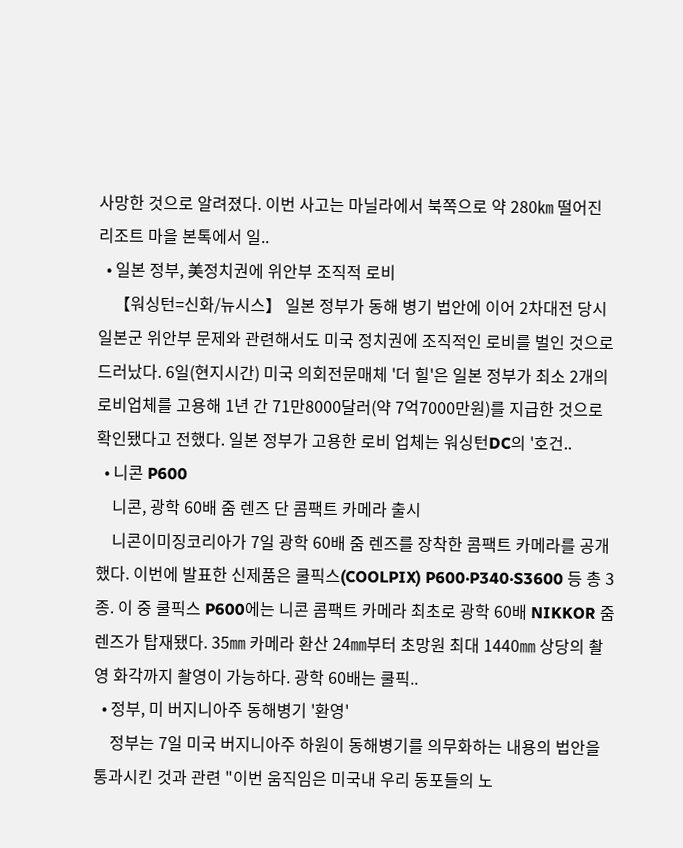사망한 것으로 알려졌다. 이번 사고는 마닐라에서 북쪽으로 약 280㎞ 떨어진 리조트 마을 본톡에서 일..
  • 일본 정부, 美정치권에 위안부 조직적 로비
    【워싱턴=신화/뉴시스】 일본 정부가 동해 병기 법안에 이어 2차대전 당시 일본군 위안부 문제와 관련해서도 미국 정치권에 조직적인 로비를 벌인 것으로 드러났다. 6일(현지시간) 미국 의회전문매체 '더 힐'은 일본 정부가 최소 2개의 로비업체를 고용해 1년 간 71만8000달러(약 7억7000만원)를 지급한 것으로 확인됐다고 전했다. 일본 정부가 고용한 로비 업체는 워싱턴DC의 '호건..
  • 니콘 P600
    니콘, 광학 60배 줌 렌즈 단 콤팩트 카메라 출시
    니콘이미징코리아가 7일 광학 60배 줌 렌즈를 장착한 콤팩트 카메라를 공개했다. 이번에 발표한 신제품은 쿨픽스(COOLPIX) P600·P340·S3600 등 총 3종. 이 중 쿨픽스 P600에는 니콘 콤팩트 카메라 최초로 광학 60배 NIKKOR 줌 렌즈가 탑재됐다. 35㎜ 카메라 환산 24㎜부터 초망원 최대 1440㎜ 상당의 촬영 화각까지 촬영이 가능하다. 광학 60배는 쿨픽..
  • 정부, 미 버지니아주 동해병기 '환영'
    정부는 7일 미국 버지니아주 하원이 동해병기를 의무화하는 내용의 법안을 통과시킨 것과 관련 "이번 움직임은 미국내 우리 동포들의 노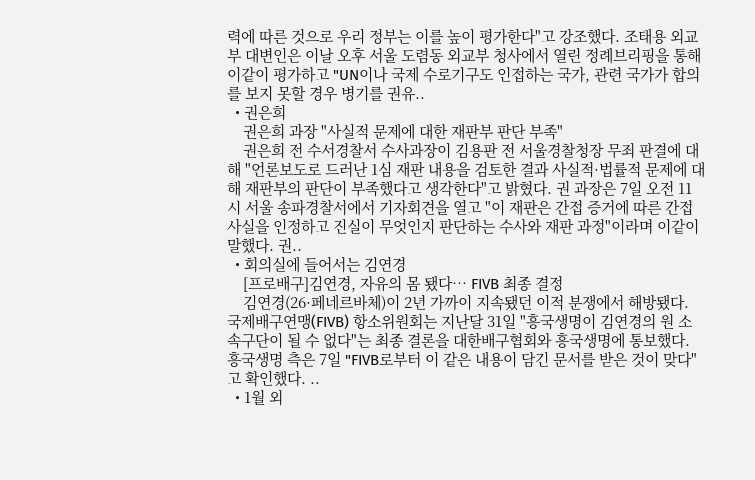력에 따른 것으로 우리 정부는 이를 높이 평가한다"고 강조했다. 조태용 외교부 대변인은 이날 오후 서울 도렴동 외교부 청사에서 열린 정례브리핑을 통해 이같이 평가하고 "UN이나 국제 수로기구도 인접하는 국가, 관련 국가가 합의를 보지 못할 경우 병기를 권유..
  • 권은희
    권은희 과장 "사실적 문제에 대한 재판부 판단 부족"
    권은희 전 수서경찰서 수사과장이 김용판 전 서울경찰청장 무죄 판결에 대해 "언론보도로 드러난 1심 재판 내용을 검토한 결과 사실적·법률적 문제에 대해 재판부의 판단이 부족했다고 생각한다"고 밝혔다. 권 과장은 7일 오전 11시 서울 송파경찰서에서 기자회견을 열고 "이 재판은 간접 증거에 따른 간접 사실을 인정하고 진실이 무엇인지 판단하는 수사와 재판 과정"이라며 이같이 말했다. 권..
  • 회의실에 들어서는 김연경
    [프로배구]김연경, 자유의 몸 됐다… FIVB 최종 결정
    김연경(26·페네르바체)이 2년 가까이 지속됐던 이적 분쟁에서 해방됐다. 국제배구연맹(FIVB) 항소위원회는 지난달 31일 "흥국생명이 김연경의 원 소속구단이 될 수 없다"는 최종 결론을 대한배구협회와 흥국생명에 통보했다. 흥국생명 측은 7일 "FIVB로부터 이 같은 내용이 담긴 문서를 받은 것이 맞다"고 확인했다. ..
  • 1월 외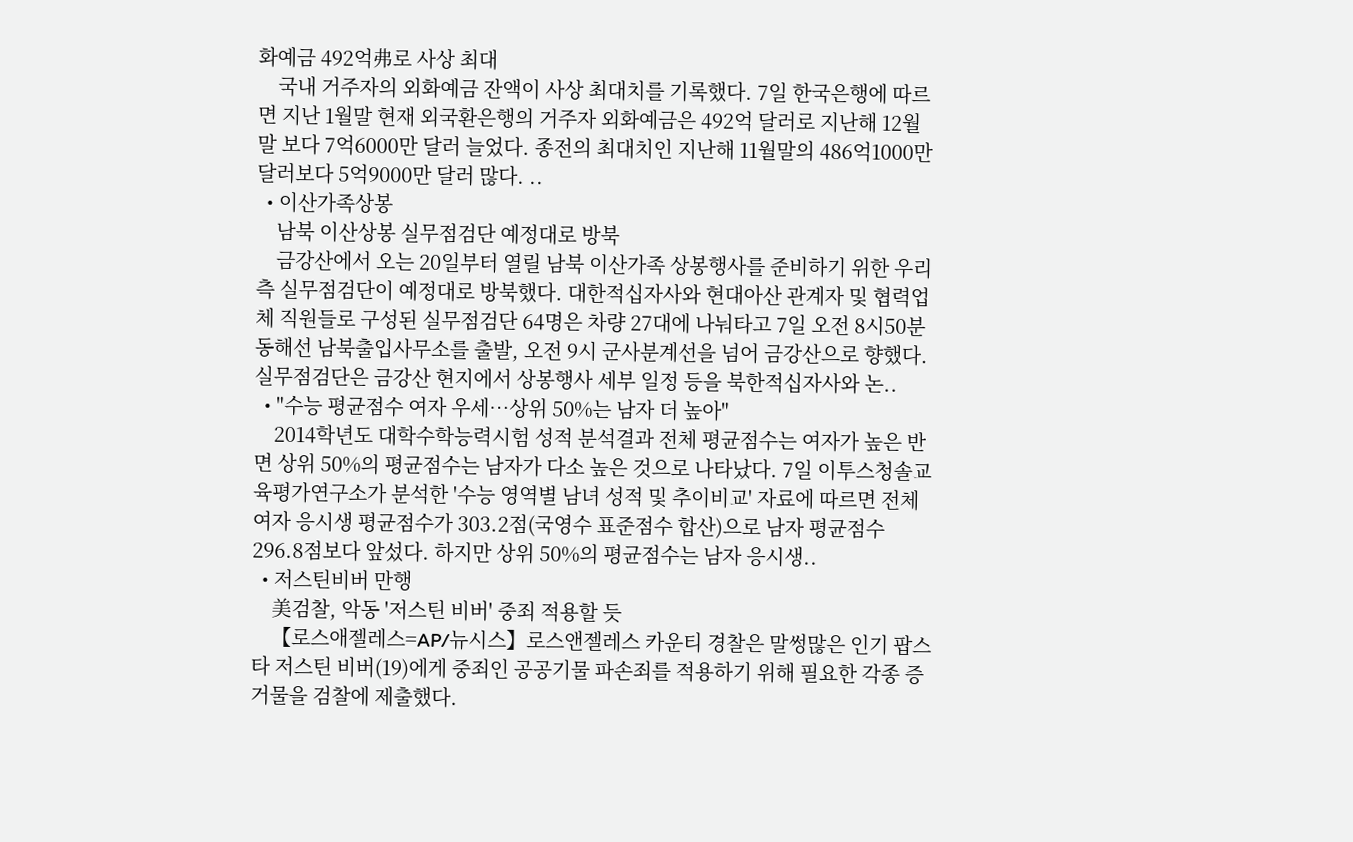화예금 492억弗로 사상 최대
    국내 거주자의 외화예금 잔액이 사상 최대치를 기록했다. 7일 한국은행에 따르면 지난 1월말 현재 외국환은행의 거주자 외화예금은 492억 달러로 지난해 12월말 보다 7억6000만 달러 늘었다. 종전의 최대치인 지난해 11월말의 486억1000만 달러보다 5억9000만 달러 많다. ..
  • 이산가족상봉
    남북 이산상봉 실무점검단 예정대로 방북
    금강산에서 오는 20일부터 열릴 남북 이산가족 상봉행사를 준비하기 위한 우리측 실무점검단이 예정대로 방북했다. 대한적십자사와 현대아산 관계자 및 협력업체 직원들로 구성된 실무점검단 64명은 차량 27대에 나눠타고 7일 오전 8시50분 동해선 남북출입사무소를 출발, 오전 9시 군사분계선을 넘어 금강산으로 향했다. 실무점검단은 금강산 현지에서 상봉행사 세부 일정 등을 북한적십자사와 논..
  • "수능 평균점수 여자 우세…상위 50%는 남자 더 높아"
    2014학년도 대학수학능력시험 성적 분석결과 전체 평균점수는 여자가 높은 반면 상위 50%의 평균점수는 남자가 다소 높은 것으로 나타났다. 7일 이투스청솔교육평가연구소가 분석한 '수능 영역별 남녀 성적 및 추이비교' 자료에 따르면 전체 여자 응시생 평균점수가 303.2점(국영수 표준점수 합산)으로 남자 평균점수 296.8점보다 앞섰다. 하지만 상위 50%의 평균점수는 남자 응시생..
  • 저스틴비버 만행
    美검찰, 악동 '저스틴 비버' 중죄 적용할 듯
    【로스애젤레스=AP/뉴시스】로스앤젤레스 카운티 경찰은 말썽많은 인기 팝스타 저스틴 비버(19)에게 중죄인 공공기물 파손죄를 적용하기 위해 필요한 각종 증거물을 검찰에 제출했다.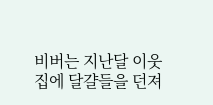비버는 지난달 이웃집에 달걀들을 던져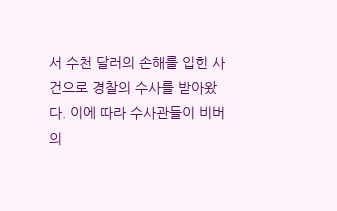서 수천 달러의 손해를 입힌 사건으로 경찰의 수사를 받아왔다. 이에 따라 수사관들이 비버의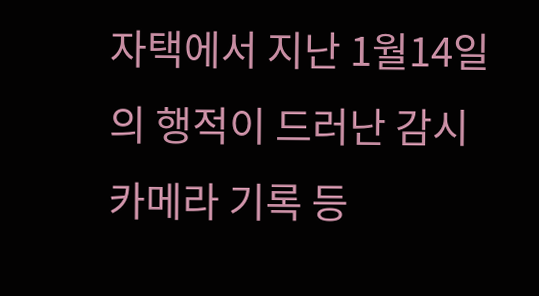자택에서 지난 1월14일의 행적이 드러난 감시카메라 기록 등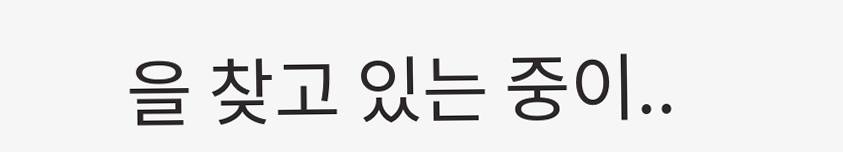을 찾고 있는 중이..